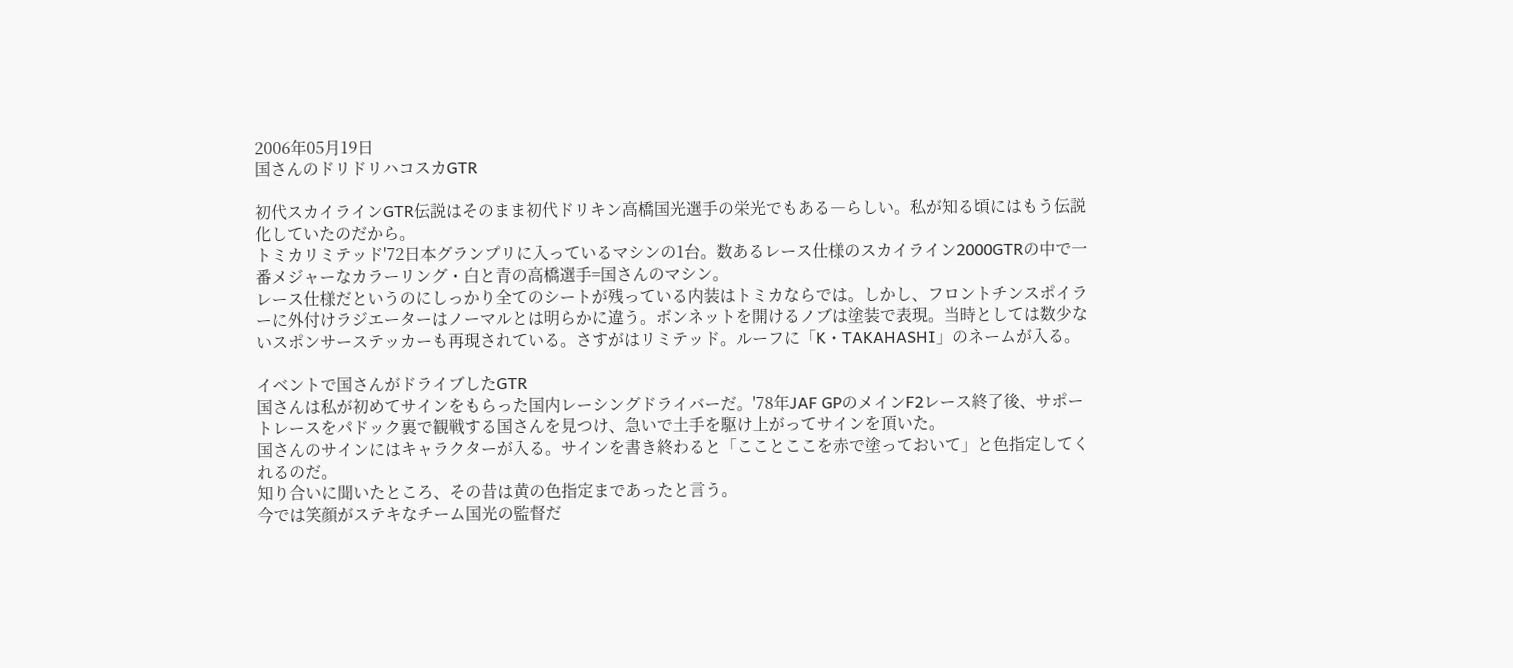2006年05月19日
国さんのドリドリハコスカGTR

初代スカイラインGTR伝説はそのまま初代ドリキン高橋国光選手の栄光でもある―らしい。私が知る頃にはもう伝説化していたのだから。
トミカリミテッド'72日本グランプリに入っているマシンの1台。数あるレース仕様のスカイライン2000GTRの中で一番メジャーなカラーリング・白と青の高橋選手=国さんのマシン。
レース仕様だというのにしっかり全てのシートが残っている内装はトミカならでは。しかし、フロントチンスポイラーに外付けラジエーターはノーマルとは明らかに違う。ボンネットを開けるノブは塗装で表現。当時としては数少ないスポンサーステッカーも再現されている。さすがはリミテッド。ルーフに「K・TAKAHASHI」のネームが入る。

イベントで国さんがドライブしたGTR
国さんは私が初めてサインをもらった国内レーシングドライバーだ。'78年JAF GPのメインF2レース終了後、サポートレースをパドック裏で観戦する国さんを見つけ、急いで土手を駆け上がってサインを頂いた。
国さんのサインにはキャラクターが入る。サインを書き終わると「こことここを赤で塗っておいて」と色指定してくれるのだ。
知り合いに聞いたところ、その昔は黄の色指定まであったと言う。
今では笑顔がステキなチーム国光の監督だ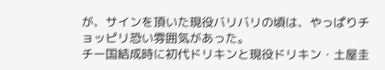が、サインを頂いた現役バリバリの頃は、やっぱりチョッピリ恐い雰囲気があった。
チー国結成時に初代ドリキンと現役ドリキン・土屋圭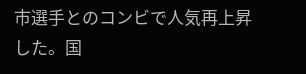市選手とのコンビで人気再上昇した。国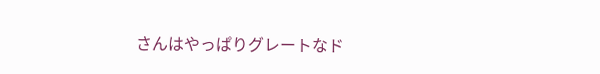さんはやっぱりグレートなド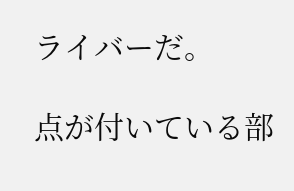ライバーだ。

点が付いている部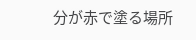分が赤で塗る場所